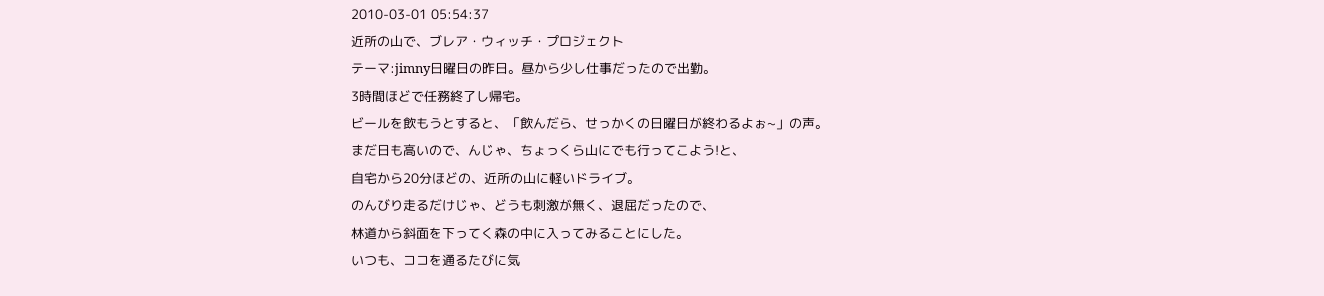2010-03-01 05:54:37
近所の山で、ブレア・ウィッチ・プロジェクト
テーマ:jimny日曜日の昨日。昼から少し仕事だったので出勤。
3時間ほどで任務終了し帰宅。
ビールを飲もうとすると、「飲んだら、せっかくの日曜日が終わるよぉ~」の声。
まだ日も高いので、んじゃ、ちょっくら山にでも行ってこよう!と、
自宅から20分ほどの、近所の山に軽いドライブ。
のんびり走るだけじゃ、どうも刺激が無く、退屈だったので、
林道から斜面を下ってく森の中に入ってみることにした。
いつも、ココを通るたびに気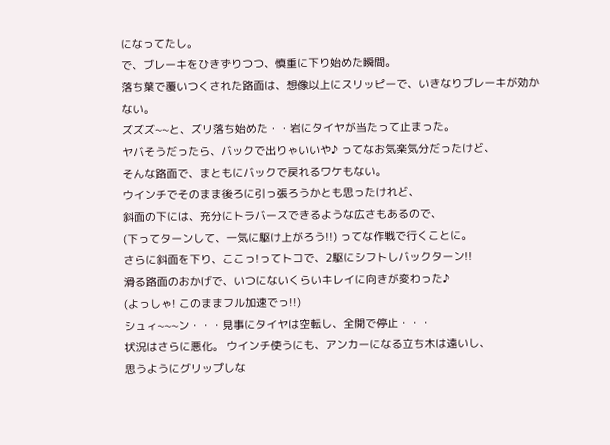になってたし。
で、ブレーキをひきずりつつ、慎重に下り始めた瞬間。
落ち葉で覆いつくされた路面は、想像以上にスリッピーで、いきなりブレーキが効かない。
ズズズ~~と、ズリ落ち始めた・・岩にタイヤが当たって止まった。
ヤバそうだったら、バックで出りゃいいや♪ ってなお気楽気分だったけど、
そんな路面で、まともにバックで戻れるワケもない。
ウインチでそのまま後ろに引っ張ろうかとも思ったけれど、
斜面の下には、充分にトラバースできるような広さもあるので、
(下ってターンして、一気に駆け上がろう!!) ってな作戦で行くことに。
さらに斜面を下り、ここっ!ってトコで、2駆にシフトしバックターン!!
滑る路面のおかげで、いつにないくらいキレイに向きが変わった♪
(よっしゃ! このままフル加速でっ!!)
シュィ~~~ン・・・見事にタイヤは空転し、全開で停止・・・
状況はさらに悪化。 ウインチ使うにも、アンカーになる立ち木は遠いし、
思うようにグリップしな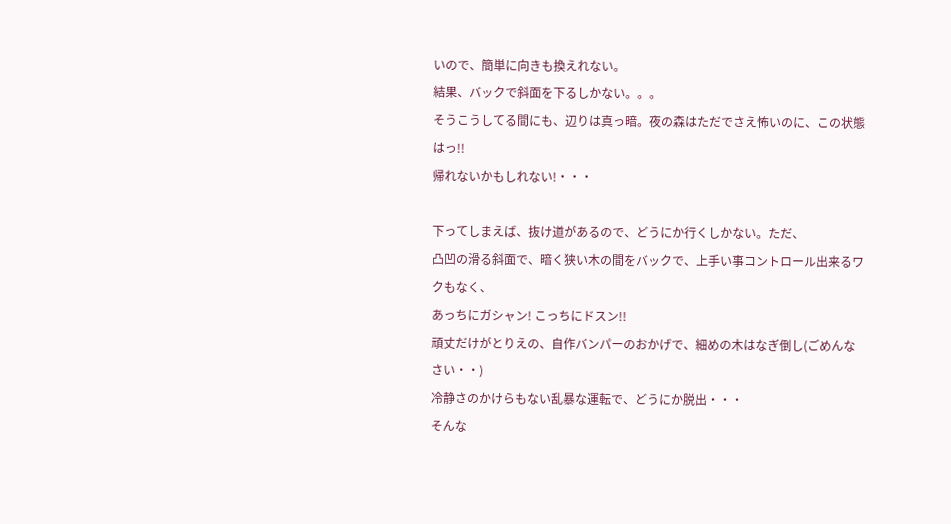いので、簡単に向きも換えれない。
結果、バックで斜面を下るしかない。。。
そうこうしてる間にも、辺りは真っ暗。夜の森はただでさえ怖いのに、この状態はっ!!
帰れないかもしれない!・・・

下ってしまえば、抜け道があるので、どうにか行くしかない。ただ、
凸凹の滑る斜面で、暗く狭い木の間をバックで、上手い事コントロール出来るワクもなく、
あっちにガシャン! こっちにドスン!!
頑丈だけがとりえの、自作バンパーのおかげで、細めの木はなぎ倒し(ごめんなさい・・)
冷静さのかけらもない乱暴な運転で、どうにか脱出・・・
そんな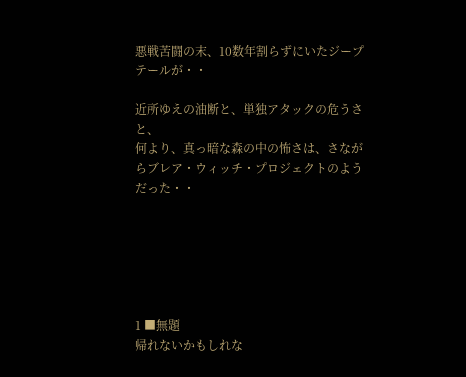悪戦苦闘の末、10数年割らずにいたジープテールが・・

近所ゆえの油断と、単独アタックの危うさと、
何より、真っ暗な森の中の怖さは、さながらブレア・ウィッチ・プロジェクトのようだった・・






1 ■無題
帰れないかもしれな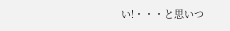い!・・・と思いつ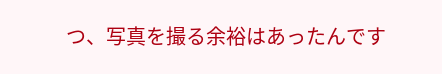つ、写真を撮る余裕はあったんです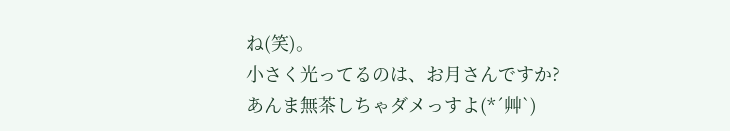ね(笑)。
小さく光ってるのは、お月さんですか?
あんま無茶しちゃダメっすよ(*´艸`)